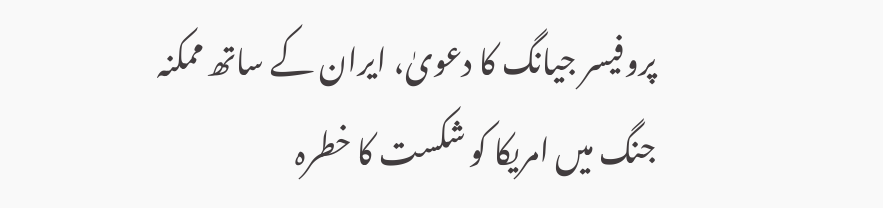پروفیسر جیانگ کا دعویٰ، ایران کے ساتھ ممکنہ جنگ میں امریکا کو شکست کا خطرہ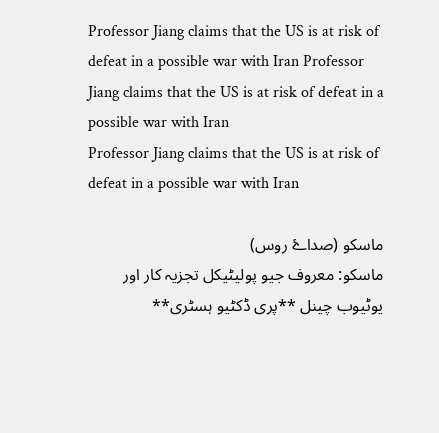Professor Jiang claims that the US is at risk of defeat in a possible war with Iran Professor Jiang claims that the US is at risk of defeat in a possible war with Iran
Professor Jiang claims that the US is at risk of defeat in a possible war with Iran

ماسکو (صداۓ روس)
ماسکو: معروف جیو پولیٹیکل تجزیہ کار اور یوٹیوب چینل **پری ڈکٹیو ہسٹری**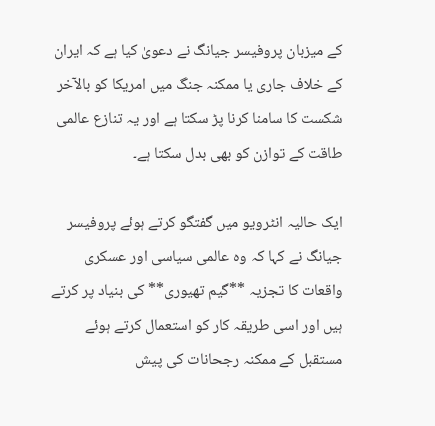کے میزبان پروفیسر جیانگ نے دعویٰ کیا ہے کہ ایران کے خلاف جاری یا ممکنہ جنگ میں امریکا کو بالآخر شکست کا سامنا کرنا پڑ سکتا ہے اور یہ تنازع عالمی طاقت کے توازن کو بھی بدل سکتا ہے۔

ایک حالیہ انٹرویو میں گفتگو کرتے ہوئے پروفیسر جیانگ نے کہا کہ وہ عالمی سیاسی اور عسکری واقعات کا تجزیہ **گیم تھیوری** کی بنیاد پر کرتے ہیں اور اسی طریقہ کار کو استعمال کرتے ہوئے مستقبل کے ممکنہ رجحانات کی پیش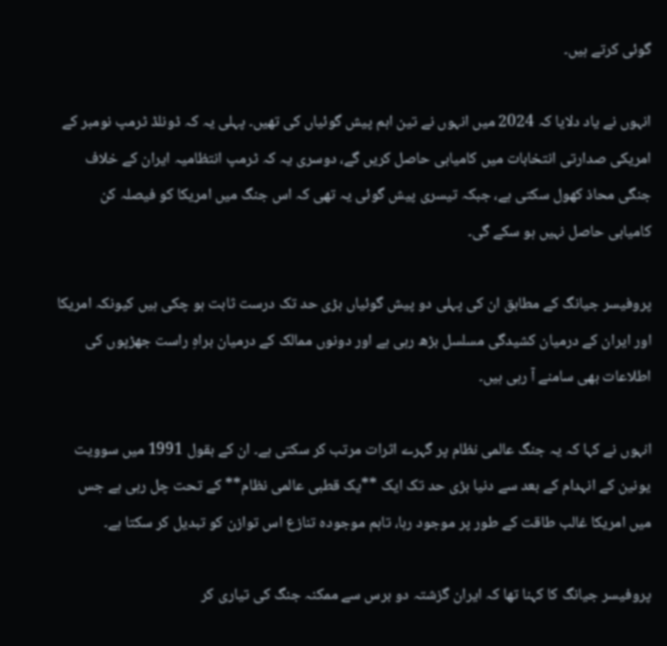گوئی کرتے ہیں۔

انہوں نے یاد دلایا کہ 2024 میں انہوں نے تین اہم پیش گوئیاں کی تھیں۔ پہلی یہ کہ ڈونلڈ ٹرمپ نومبر کے امریکی صدارتی انتخابات میں کامیابی حاصل کریں گے، دوسری یہ کہ ٹرمپ انتظامیہ ایران کے خلاف جنگی محاذ کھول سکتی ہے، جبکہ تیسری پیش گوئی یہ تھی کہ اس جنگ میں امریکا کو فیصلہ کن کامیابی حاصل نہیں ہو سکے گی۔

پروفیسر جیانگ کے مطابق ان کی پہلی دو پیش گوئیاں بڑی حد تک درست ثابت ہو چکی ہیں کیونکہ امریکا اور ایران کے درمیان کشیدگی مسلسل بڑھ رہی ہے اور دونوں ممالک کے درمیان براہِ راست جھڑپوں کی اطلاعات بھی سامنے آ رہی ہیں۔

انہوں نے کہا کہ یہ جنگ عالمی نظام پر گہرے اثرات مرتب کر سکتی ہے۔ ان کے بقول 1991 میں سوویت یونین کے انہدام کے بعد سے دنیا بڑی حد تک ایک **یک قطبی عالمی نظام** کے تحت چل رہی ہے جس میں امریکا غالب طاقت کے طور پر موجود رہا، تاہم موجودہ تنازع اس توازن کو تبدیل کر سکتا ہے۔

پروفیسر جیانگ کا کہنا تھا کہ ایران گزشتہ دو برس سے ممکنہ جنگ کی تیاری کر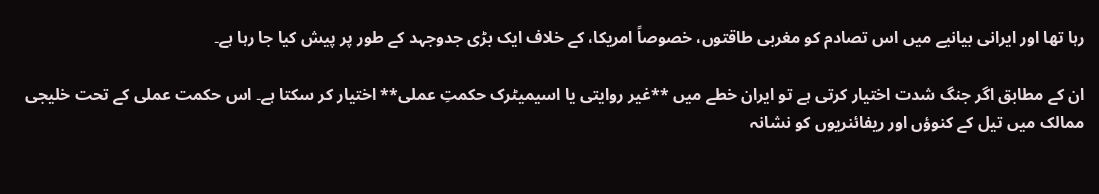رہا تھا اور ایرانی بیانیے میں اس تصادم کو مغربی طاقتوں، خصوصاً امریکا، کے خلاف ایک بڑی جدوجہد کے طور پر پیش کیا جا رہا ہے۔

ان کے مطابق اگر جنگ شدت اختیار کرتی ہے تو ایران خطے میں **غیر روایتی یا اسیمیٹرک حکمتِ عملی** اختیار کر سکتا ہے۔ اس حکمت عملی کے تحت خلیجی ممالک میں تیل کے کنوؤں اور ریفائنریوں کو نشانہ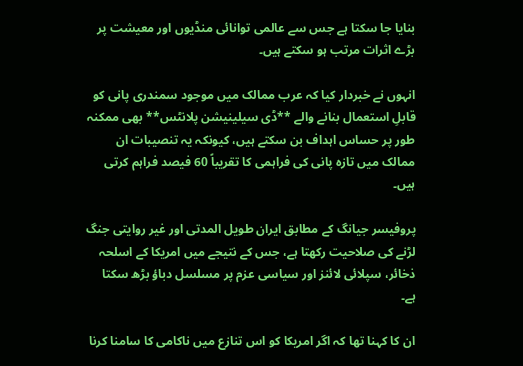بنایا جا سکتا ہے جس سے عالمی توانائی منڈیوں اور معیشت پر بڑے اثرات مرتب ہو سکتے ہیں۔

انہوں نے خبردار کیا کہ عرب ممالک میں موجود سمندری پانی کو قابلِ استعمال بنانے والے **ڈی سیلینیشن پلانٹس** بھی ممکنہ طور پر حساس اہداف بن سکتے ہیں، کیونکہ یہ تنصیبات ان ممالک میں تازہ پانی کی فراہمی کا تقریباً 60 فیصد فراہم کرتی ہیں۔

پروفیسر جیانگ کے مطابق ایران طویل المدتی اور غیر روایتی جنگ لڑنے کی صلاحیت رکھتا ہے، جس کے نتیجے میں امریکا کے اسلحہ ذخائر، سپلائی لائنز اور سیاسی عزم پر مسلسل دباؤ بڑھ سکتا ہے۔

ان کا کہنا تھا کہ اگر امریکا کو اس تنازع میں ناکامی کا سامنا کرنا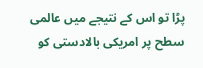پڑا تو اس کے نتیجے میں عالمی سطح پر امریکی بالادستی کو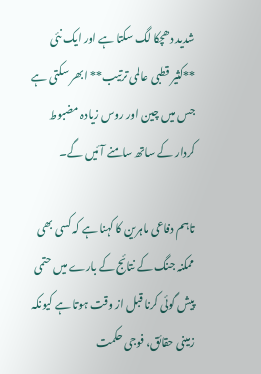شدید دھچکا لگ سکتا ہے اور ایک نئی **کثیر قطبی عالمی ترتیب** ابھر سکتی ہے جس میں چین اور روس زیادہ مضبوط کردار کے ساتھ سامنے آئیں گے۔

تاہم دفاعی ماہرین کا کہنا ہے کہ کسی بھی ممکنہ جنگ کے نتائج کے بارے میں حتمی پیش گوئی کرنا قبل از وقت ہوتا ہے کیونکہ زمینی حقائق، فوجی حکمت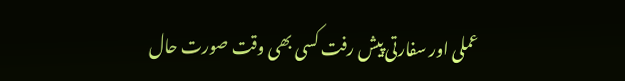عملی اور سفارتی پیش رفت کسی بھی وقت صورت حال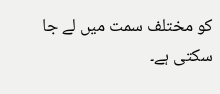کو مختلف سمت میں لے جا سکتی ہے۔